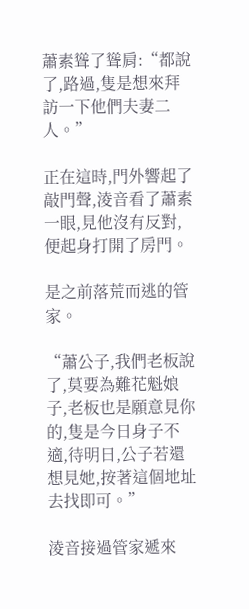蕭素聳了聳肩:“都說了,路過,隻是想來拜訪一下他們夫妻二人。”

正在這時,門外響起了敲門聲,淩音看了蕭素一眼,見他沒有反對,便起身打開了房門。

是之前落荒而逃的管家。

“蕭公子,我們老板說了,莫要為難花魁娘子,老板也是願意見你的,隻是今日身子不適,待明日,公子若還想見她,按著這個地址去找即可。”

淩音接過管家遞來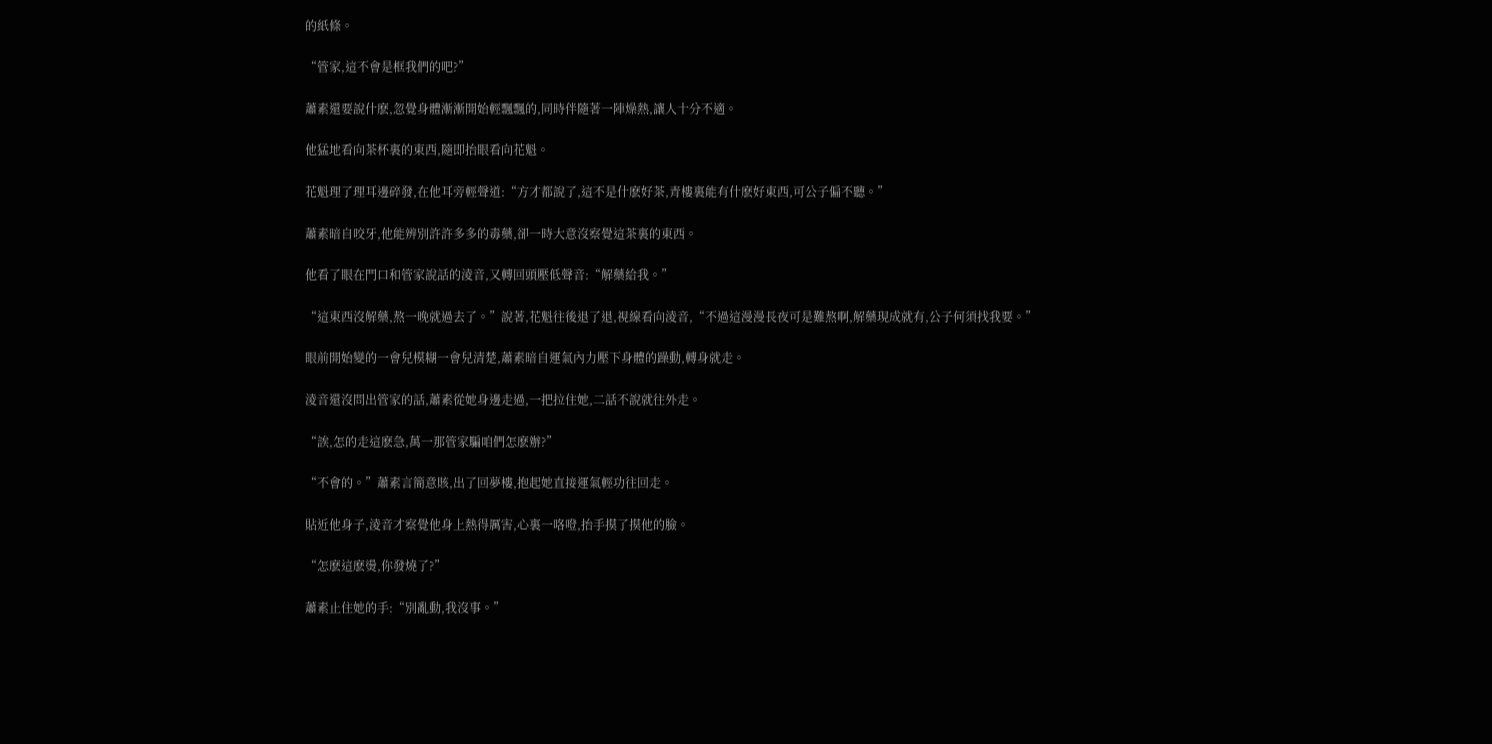的紙條。

“管家,這不會是框我們的吧?”

蕭素還要說什麽,忽覺身體漸漸開始輕飄飄的,同時伴隨著一陣燥熱,讓人十分不適。

他猛地看向茶杯裏的東西,隨即抬眼看向花魁。

花魁理了理耳邊碎發,在他耳旁輕聲道:“方才都說了,這不是什麽好茶,青樓裏能有什麽好東西,可公子偏不聽。”

蕭素暗自咬牙,他能辨別許許多多的毒藥,卻一時大意沒察覺這茶裏的東西。

他看了眼在門口和管家說話的淩音,又轉回頭壓低聲音:“解藥給我。”

“這東西沒解藥,熬一晚就過去了。”說著,花魁往後退了退,視線看向淩音,“不過這漫漫長夜可是難熬啊,解藥現成就有,公子何須找我要。”

眼前開始變的一會兒模糊一會兒清楚,蕭素暗自運氣內力壓下身體的躁動,轉身就走。

淩音還沒問出管家的話,蕭素從她身邊走過,一把拉住她,二話不說就往外走。

“誒,怎的走這麽急,萬一那管家騙咱們怎麽辦?”

“不會的。”蕭素言簡意賅,出了回夢樓,抱起她直接運氣輕功往回走。

貼近他身子,淩音才察覺他身上熱得厲害,心裏一咯噔,抬手摸了摸他的臉。

“怎麽這麽燙,你發燒了?”

蕭素止住她的手:“別亂動,我沒事。”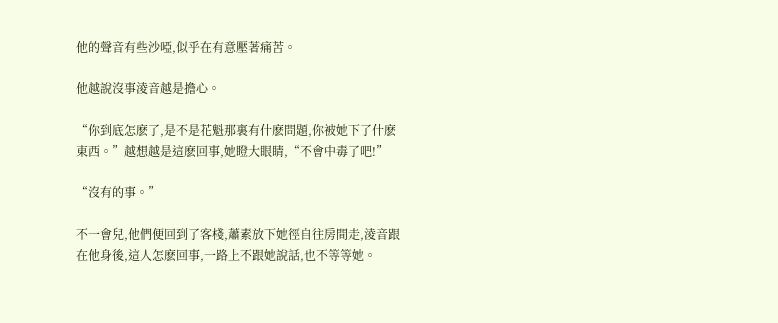他的聲音有些沙啞,似乎在有意壓著痛苦。

他越說沒事淩音越是擔心。

“你到底怎麽了,是不是花魁那裏有什麽問題,你被她下了什麽東西。”越想越是這麽回事,她瞪大眼睛,“不會中毒了吧!”

“沒有的事。”

不一會兒,他們便回到了客棧,蕭素放下她徑自往房間走,淩音跟在他身後,這人怎麽回事,一路上不跟她說話,也不等等她。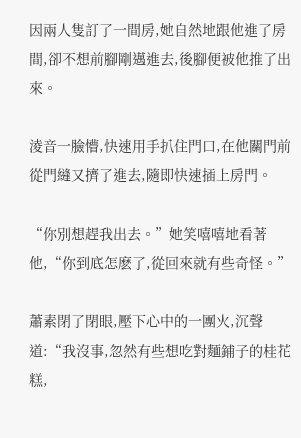因兩人隻訂了一間房,她自然地跟他進了房間,卻不想前腳剛邁進去,後腳便被他推了出來。

淩音一臉懵,快速用手扒住門口,在他關門前從門縫又擠了進去,隨即快速插上房門。

“你別想趕我出去。”她笑嘻嘻地看著他,“你到底怎麽了,從回來就有些奇怪。”

蕭素閉了閉眼,壓下心中的一團火,沉聲道:“我沒事,忽然有些想吃對麵鋪子的桂花糕,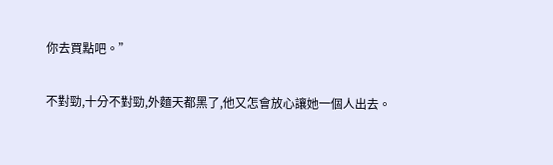你去買點吧。”

不對勁,十分不對勁,外麵天都黑了,他又怎會放心讓她一個人出去。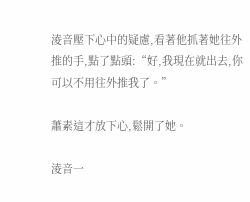淩音壓下心中的疑慮,看著他抓著她往外推的手,點了點頭:“好,我現在就出去,你可以不用往外推我了。”

蕭素這才放下心,鬆開了她。

淩音一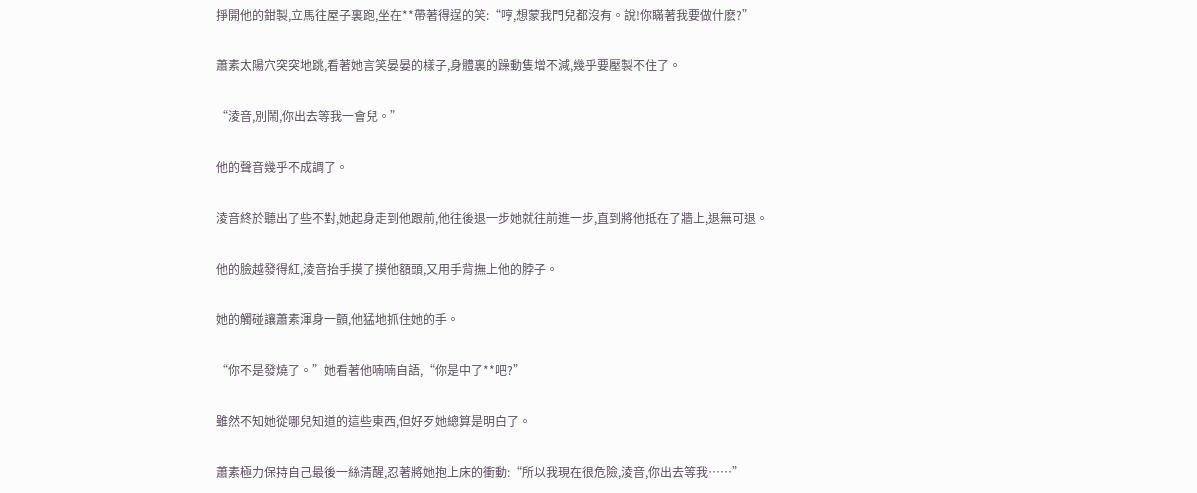掙開他的鉗製,立馬往屋子裏跑,坐在**帶著得逞的笑:“哼,想蒙我門兒都沒有。說!你瞞著我要做什麽?”

蕭素太陽穴突突地跳,看著她言笑晏晏的樣子,身體裏的躁動隻增不減,幾乎要壓製不住了。

“淩音,別鬧,你出去等我一會兒。”

他的聲音幾乎不成調了。

淩音終於聽出了些不對,她起身走到他跟前,他往後退一步她就往前進一步,直到將他抵在了牆上,退無可退。

他的臉越發得紅,淩音抬手摸了摸他額頭,又用手背撫上他的脖子。

她的觸碰讓蕭素渾身一顫,他猛地抓住她的手。

“你不是發燒了。”她看著他喃喃自語,“你是中了**吧?”

雖然不知她從哪兒知道的這些東西,但好歹她總算是明白了。

蕭素極力保持自己最後一絲清醒,忍著將她抱上床的衝動:“所以我現在很危險,淩音,你出去等我……”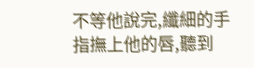不等他說完,纖細的手指撫上他的唇,聽到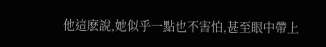他這麽說,她似乎一點也不害怕,甚至眼中帶上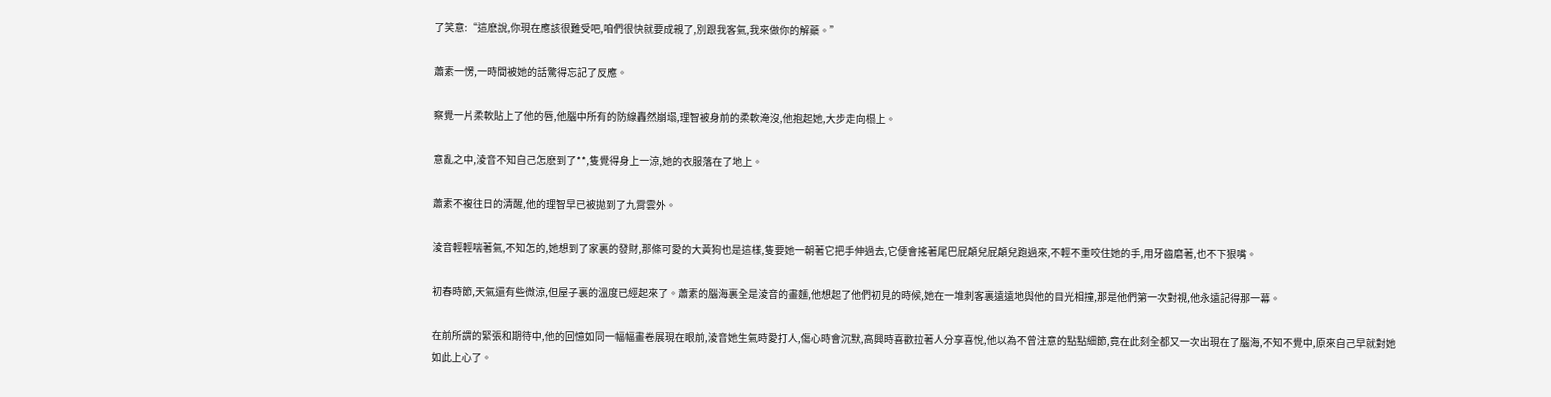了笑意:“這麽說,你現在應該很難受吧,咱們很快就要成親了,別跟我客氣,我來做你的解藥。”

蕭素一愣,一時間被她的話驚得忘記了反應。

察覺一片柔軟貼上了他的唇,他腦中所有的防線轟然崩塌,理智被身前的柔軟淹沒,他抱起她,大步走向榻上。

意亂之中,淩音不知自己怎麽到了**,隻覺得身上一涼,她的衣服落在了地上。

蕭素不複往日的清醒,他的理智早已被拋到了九霄雲外。

淩音輕輕喘著氣,不知怎的,她想到了家裏的發財,那條可愛的大黃狗也是這樣,隻要她一朝著它把手伸過去,它便會搖著尾巴屁顛兒屁顛兒跑過來,不輕不重咬住她的手,用牙齒磨著,也不下狠嘴。

初春時節,天氣還有些微涼,但屋子裏的溫度已經起來了。蕭素的腦海裏全是淩音的畫麵,他想起了他們初見的時候,她在一堆刺客裏遠遠地與他的目光相撞,那是他們第一次對視,他永遠記得那一幕。

在前所謂的緊張和期待中,他的回憶如同一幅幅畫卷展現在眼前,淩音她生氣時愛打人,傷心時會沉默,高興時喜歡拉著人分享喜悅,他以為不曾注意的點點細節,竟在此刻全都又一次出現在了腦海,不知不覺中,原來自己早就對她如此上心了。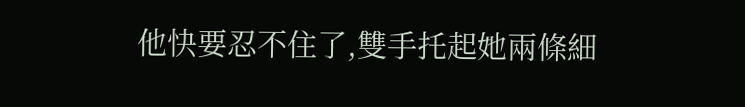他快要忍不住了,雙手托起她兩條細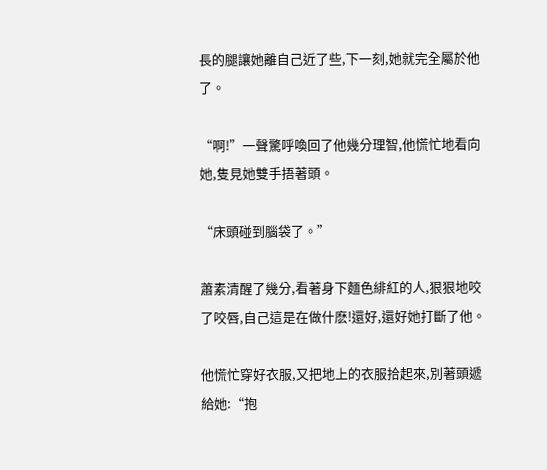長的腿讓她離自己近了些,下一刻,她就完全屬於他了。

“啊!”一聲驚呼喚回了他幾分理智,他慌忙地看向她,隻見她雙手捂著頭。

“床頭碰到腦袋了。”

蕭素清醒了幾分,看著身下麵色緋紅的人,狠狠地咬了咬唇,自己這是在做什麽!還好,還好她打斷了他。

他慌忙穿好衣服,又把地上的衣服拾起來,別著頭遞給她:“抱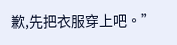歉,先把衣服穿上吧。”